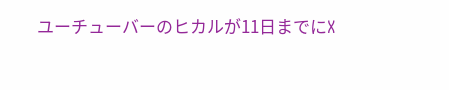ユーチューバーのヒカルが11日までにX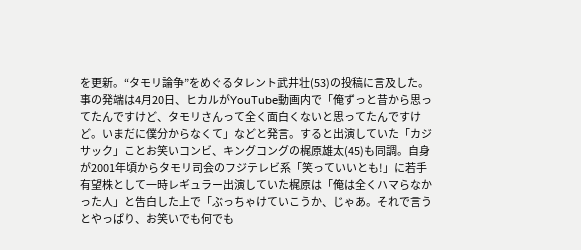を更新。“タモリ論争”をめぐるタレント武井壮(53)の投稿に言及した。
事の発端は4月20日、ヒカルがYouTube動画内で「俺ずっと昔から思ってたんですけど、タモリさんって全く面白くないと思ってたんですけど。いまだに僕分からなくて」などと発言。すると出演していた「カジサック」ことお笑いコンビ、キングコングの梶原雄太(45)も同調。自身が2001年頃からタモリ司会のフジテレビ系「笑っていいとも!」に若手有望株として一時レギュラー出演していた梶原は「俺は全くハマらなかった人」と告白した上で「ぶっちゃけていこうか、じゃあ。それで言うとやっぱり、お笑いでも何でも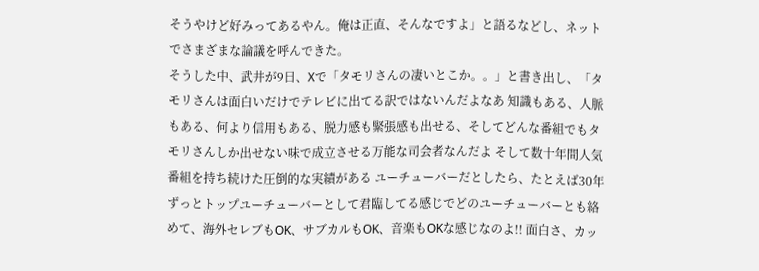そうやけど好みってあるやん。俺は正直、そんなですよ」と語るなどし、ネットでさまざまな論議を呼んできた。
そうした中、武井が9日、Xで「タモリさんの凄いとこか。。」と書き出し、「タモリさんは面白いだけでテレビに出てる訳ではないんだよなあ 知識もある、人脈もある、何より信用もある、脱力感も緊張感も出せる、そしてどんな番組でもタモリさんしか出せない味で成立させる万能な司会者なんだよ そして数十年間人気番組を持ち続けた圧倒的な実績がある ユーチューバーだとしたら、たとえば30年ずっとトップユーチューバーとして君臨してる感じでどのユーチューバーとも絡めて、海外セレブもOK、サブカルもOK、音楽もOKな感じなのよ!! 面白さ、カッ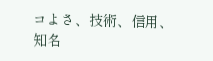コよさ、技術、信用、知名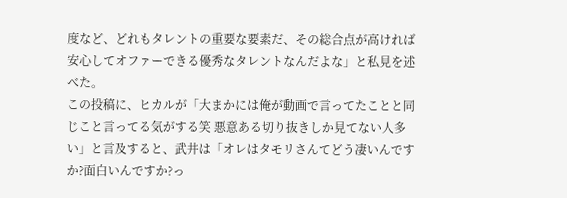度など、どれもタレントの重要な要素だ、その総合点が高ければ安心してオファーできる優秀なタレントなんだよな」と私見を述べた。
この投稿に、ヒカルが「大まかには俺が動画で言ってたことと同じこと言ってる気がする笑 悪意ある切り抜きしか見てない人多い」と言及すると、武井は「オレはタモリさんてどう凄いんですか?面白いんですか?っ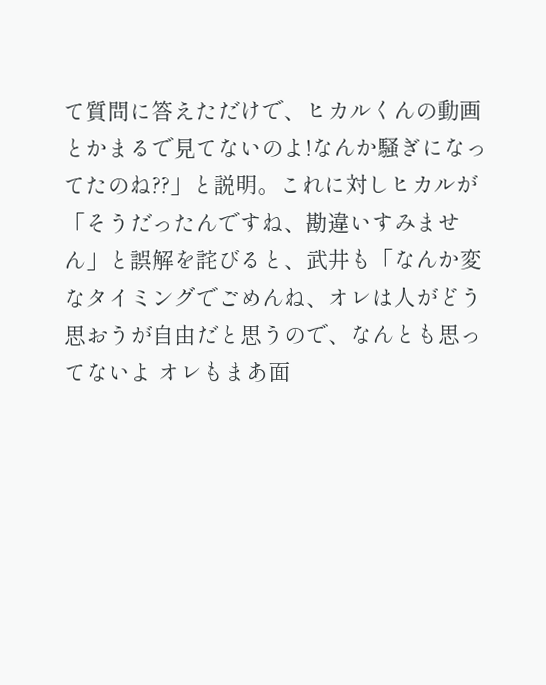て質問に答えただけで、ヒカルくんの動画とかまるで見てないのよ!なんか騒ぎになってたのね??」と説明。これに対しヒカルが「そうだったんですね、勘違いすみません」と誤解を詫びると、武井も「なんか変なタイミングでごめんね、オレは人がどう思おうが自由だと思うので、なんとも思ってないよ オレもまあ面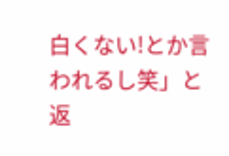白くない!とか言われるし笑」と返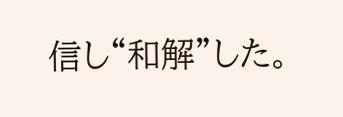信し“和解”した。